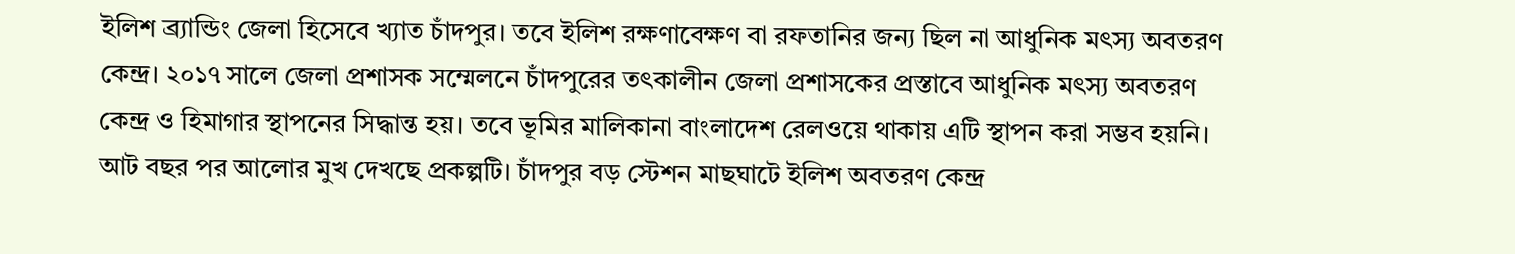ইলিশ ব্র্যান্ডিং জেলা হিসেবে খ্যাত চাঁদপুর। তবে ইলিশ রক্ষণাবেক্ষণ বা রফতানির জন্য ছিল না আধুনিক মৎস্য অবতরণ কেন্দ্র। ২০১৭ সালে জেলা প্রশাসক সম্মেলনে চাঁদপুরের তৎকালীন জেলা প্রশাসকের প্রস্তাবে আধুনিক মৎস্য অবতরণ কেন্দ্র ও হিমাগার স্থাপনের সিদ্ধান্ত হয়। তবে ভূমির মালিকানা বাংলাদেশ রেলওয়ে থাকায় এটি স্থাপন করা সম্ভব হয়নি। আট বছর পর আলোর মুখ দেখছে প্রকল্পটি। চাঁদপুর বড় স্টেশন মাছঘাটে ইলিশ অবতরণ কেন্দ্র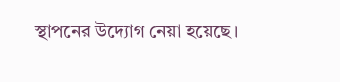স্থাপনের উদ্যোগ নেয়া হয়েছে।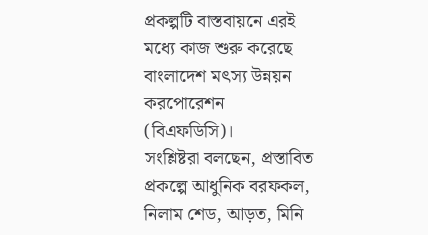প্রকল্পটি বাস্তবায়নে এরই মধ্যে কাজ শুরু করেছে বাংলাদেশ মৎস্য উন্নয়ন করপোরেশন (বিএফডিসি)।
সংশ্লিষ্টরা বলছেন, প্রস্তাবিত প্রকল্পে আধুনিক বরফকল, নিলাম শেড, আড়ত, মিনি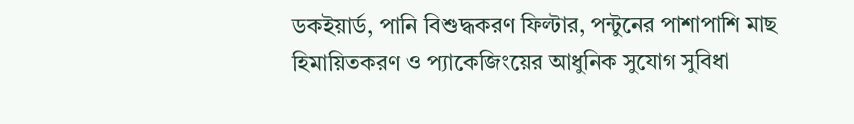ডকইয়ার্ড, পানি বিশুদ্ধকরণ ফিল্টার, পন্টুনের পাশাপাশি মাছ হিমায়িতকরণ ও প্যাকেজিংয়ের আধুনিক সুযোগ সুবিধা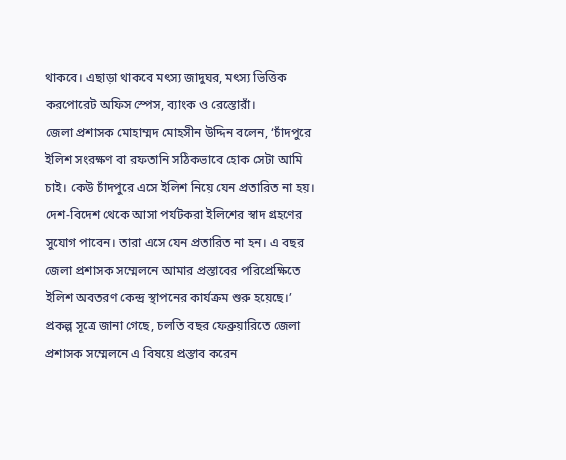থাকবে। এছাড়া থাকবে মৎস্য জাদুঘর, মৎস্য ভিত্তিক করপোরেট অফিস স্পেস, ব্যাংক ও রেস্তোরাঁ।
জেলা প্রশাসক মোহাম্মদ মোহসীন উদ্দিন বলেন, ‘চাঁদপুরে ইলিশ সংরক্ষণ বা রফতানি সঠিকভাবে হোক সেটা আমি চাই। কেউ চাঁদপুরে এসে ইলিশ নিয়ে যেন প্রতারিত না হয়। দেশ-বিদেশ থেকে আসা পর্যটকরা ইলিশের স্বাদ গ্রহণের সুযোগ পাবেন। তারা এসে যেন প্রতারিত না হন। এ বছর জেলা প্রশাসক সম্মেলনে আমার প্রস্তাবের পরিপ্রেক্ষিতে ইলিশ অবতরণ কেন্দ্র স্থাপনের কার্যক্রম শুরু হয়েছে।’
প্রকল্প সূত্রে জানা গেছে, চলতি বছর ফেব্রুয়ারিতে জেলা প্রশাসক সম্মেলনে এ বিষয়ে প্রস্তাব করেন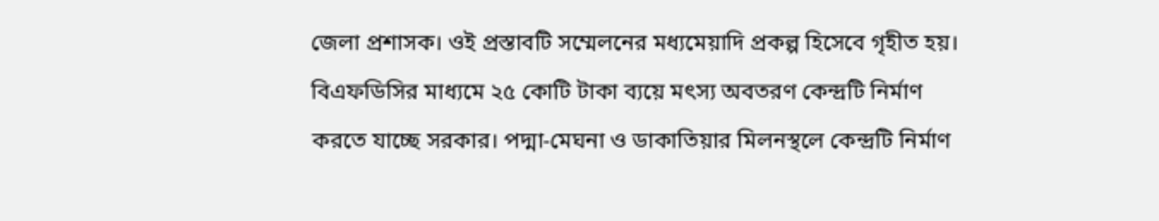জেলা প্রশাসক। ওই প্রস্তাবটি সম্মেলনের মধ্যমেয়াদি প্রকল্প হিসেবে গৃহীত হয়। বিএফডিসির মাধ্যমে ২৫ কোটি টাকা ব্যয়ে মৎস্য অবতরণ কেন্দ্রটি নির্মাণ করতে যাচ্ছে সরকার। পদ্মা-মেঘনা ও ডাকাতিয়ার মিলনস্থলে কেন্দ্রটি নির্মাণ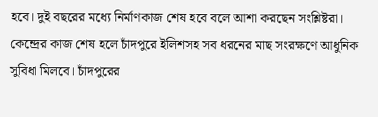হবে। দুই বছরের মধ্যে নির্মাণকাজ শেষ হবে বলে আশা করছেন সংশ্লিষ্টরা। কেন্দ্রের কাজ শেষ হলে চাঁদপুরে ইলিশসহ সব ধরনের মাছ সংরক্ষণে আধুনিক সুবিধা মিলবে। চাঁদপুরের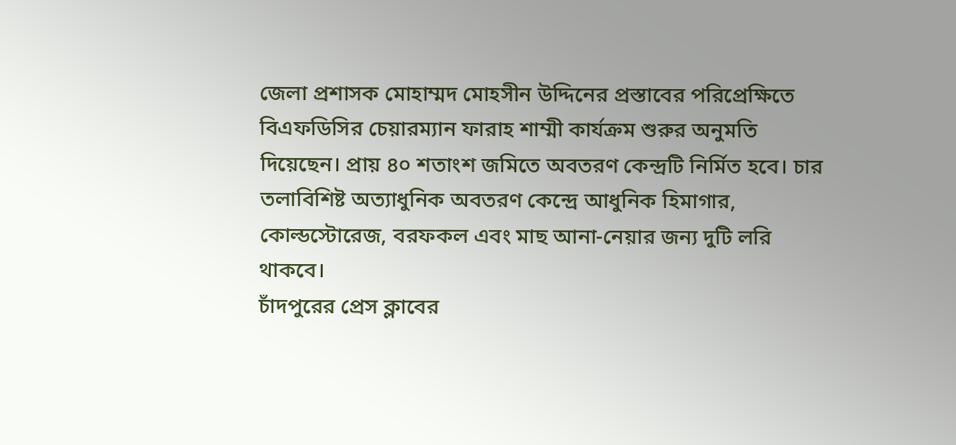জেলা প্রশাসক মোহাম্মদ মোহসীন উদ্দিনের প্রস্তাবের পরিপ্রেক্ষিতে বিএফডিসির চেয়ারম্যান ফারাহ শাম্মী কার্যক্রম শুরুর অনুমতি দিয়েছেন। প্রায় ৪০ শতাংশ জমিতে অবতরণ কেন্দ্রটি নির্মিত হবে। চার তলাবিশিষ্ট অত্যাধুনিক অবতরণ কেন্দ্রে আধুনিক হিমাগার, কোল্ডস্টোরেজ, বরফকল এবং মাছ আনা-নেয়ার জন্য দুটি লরি থাকবে।
চাঁদপুরের প্রেস ক্লাবের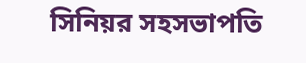সিনিয়র সহসভাপতি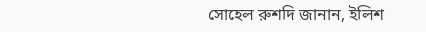সোহেল রুশদি জানান, ইলিশ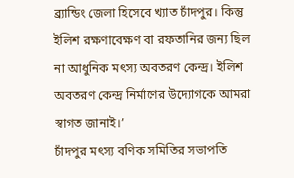ব্র্যান্ডিং জেলা হিসেবে খ্যাত চাঁদপুর। কিন্তু ইলিশ রক্ষণাবেক্ষণ বা রফতানির জন্য ছিল না আধুনিক মৎস্য অবতরণ কেন্দ্র। ইলিশ অবতরণ কেন্দ্র নির্মাণের উদ্যোগকে আমরা স্বাগত জানাই।’
চাঁদপুর মৎস্য বণিক সমিতির সভাপতি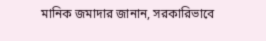মানিক জমাদার জানান, সরকারিভাবে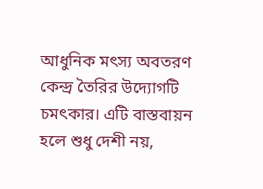আধুনিক মৎস্য অবতরণ কেন্দ্র তৈরির উদ্যোগটি চমৎকার। এটি বাস্তবায়ন হলে শুধু দেশী নয়,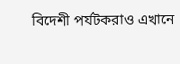বিদেশী পর্যটকরাও এখানে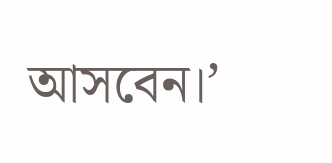আসবেন।’